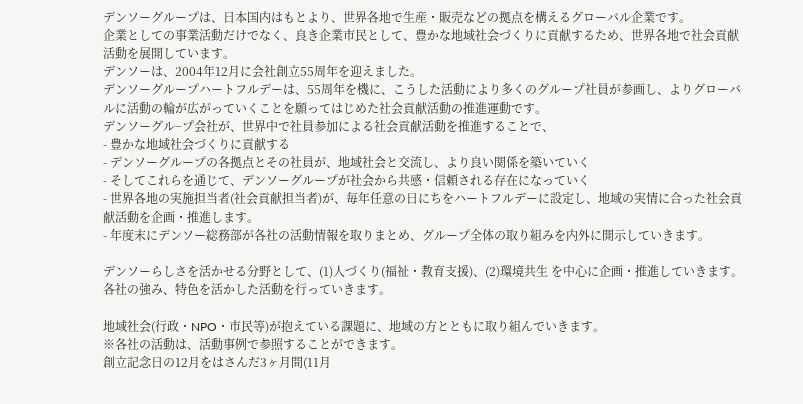デンソーグループは、日本国内はもとより、世界各地で生産・販売などの拠点を構えるグローバル企業です。
企業としての事業活動だけでなく、良き企業市民として、豊かな地域社会づくりに貢献するため、世界各地で社会貢献活動を展開しています。
デンソーは、2004年12月に会社創立55周年を迎えました。
デンソーグループハートフルデーは、55周年を機に、こうした活動により多くのグループ社員が参画し、よりグローバルに活動の輪が広がっていくことを願ってはじめた社会貢献活動の推進運動です。
デンソーグル−プ会社が、世界中で社員参加による社会貢献活動を推進することで、
- 豊かな地域社会づくりに貢献する
- デンソーグループの各拠点とその社員が、地域社会と交流し、より良い関係を築いていく
- そしてこれらを通じて、デンソーグループが社会から共感・信頼される存在になっていく
- 世界各地の実施担当者(社会貢献担当者)が、毎年任意の日にちをハートフルデーに設定し、地域の実情に合った社会貢献活動を企画・推進します。
- 年度末にデンソー総務部が各社の活動情報を取りまとめ、グループ全体の取り組みを内外に開示していきます。

デンソーらしさを活かせる分野として、(1)人づくり(福祉・教育支援)、(2)環境共生 を中心に企画・推進していきます。各社の強み、特色を活かした活動を行っていきます。

地域社会(行政・NPO・市民等)が抱えている課題に、地域の方とともに取り組んでいきます。
※各社の活動は、活動事例で参照することができます。
創立記念日の12月をはさんだ3ヶ月間(11月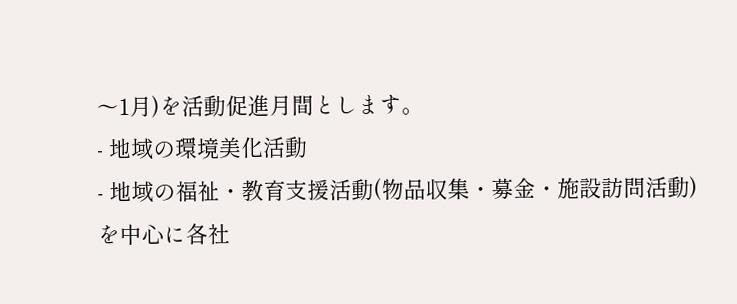〜1月)を活動促進月間とします。
- 地域の環境美化活動
- 地域の福祉・教育支援活動(物品収集・募金・施設訪問活動)
を中心に各社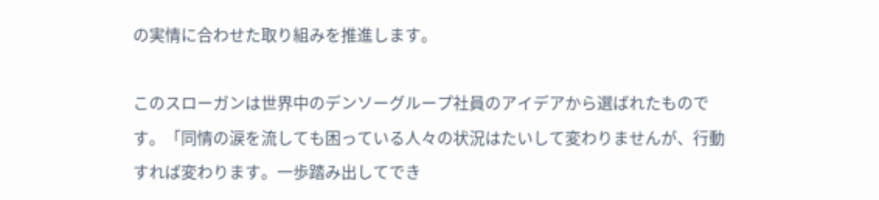の実情に合わせた取り組みを推進します。

このスローガンは世界中のデンソーグループ社員のアイデアから選ばれたものです。「同情の涙を流しても困っている人々の状況はたいして変わりませんが、行動すれば変わります。一歩踏み出してでき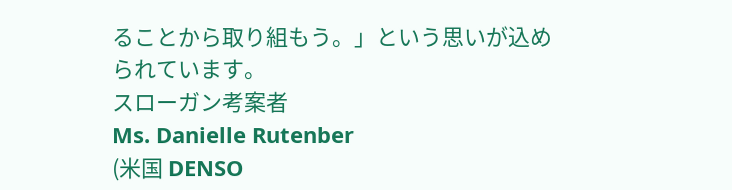ることから取り組もう。」という思いが込められています。
スローガン考案者
Ms. Danielle Rutenber
(米国 DENSO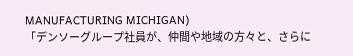MANUFACTURING MICHIGAN)
「デンソーグループ社員が、仲間や地域の方々と、さらに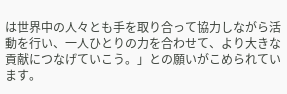は世界中の人々とも手を取り合って協力しながら活動を行い、一人ひとりの力を合わせて、より大きな貢献につなげていこう。」との願いがこめられています。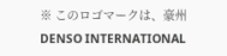※ このロゴマークは、豪州 DENSO INTERNATIONAL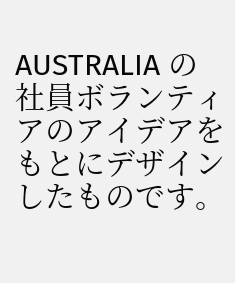AUSTRALIA の社員ボランティアのアイデアをもとにデザインしたものです。